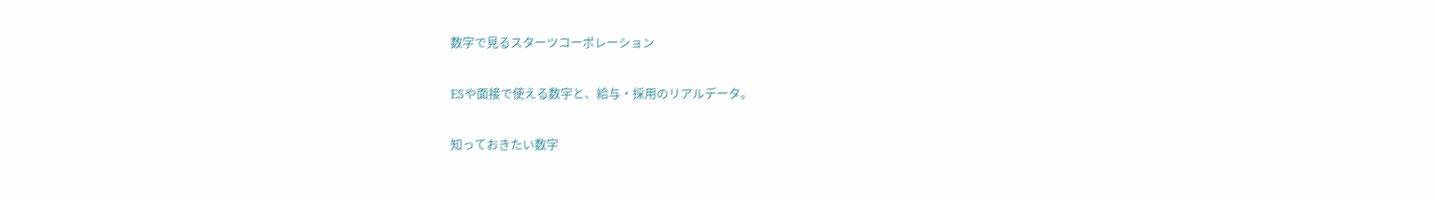数字で見るスターツコーポレーション

ESや面接で使える数字と、給与・採用のリアルデータ。

知っておきたい数字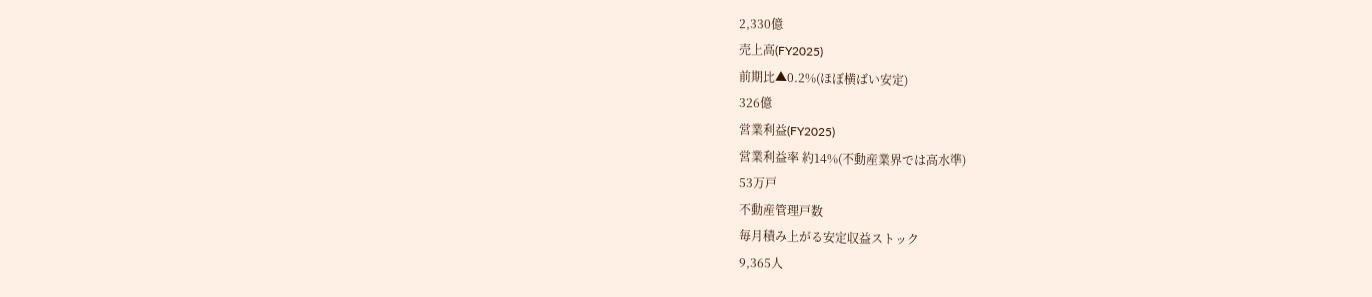2,330億
売上高(FY2025)
前期比▲0.2%(ほぼ横ばい安定)
326億
営業利益(FY2025)
営業利益率 約14%(不動産業界では高水準)
53万戸
不動産管理戸数
毎月積み上がる安定収益ストック
9,365人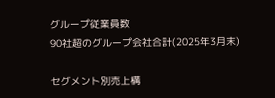グループ従業員数
90社超のグループ会社合計(2025年3月末)

セグメント別売上構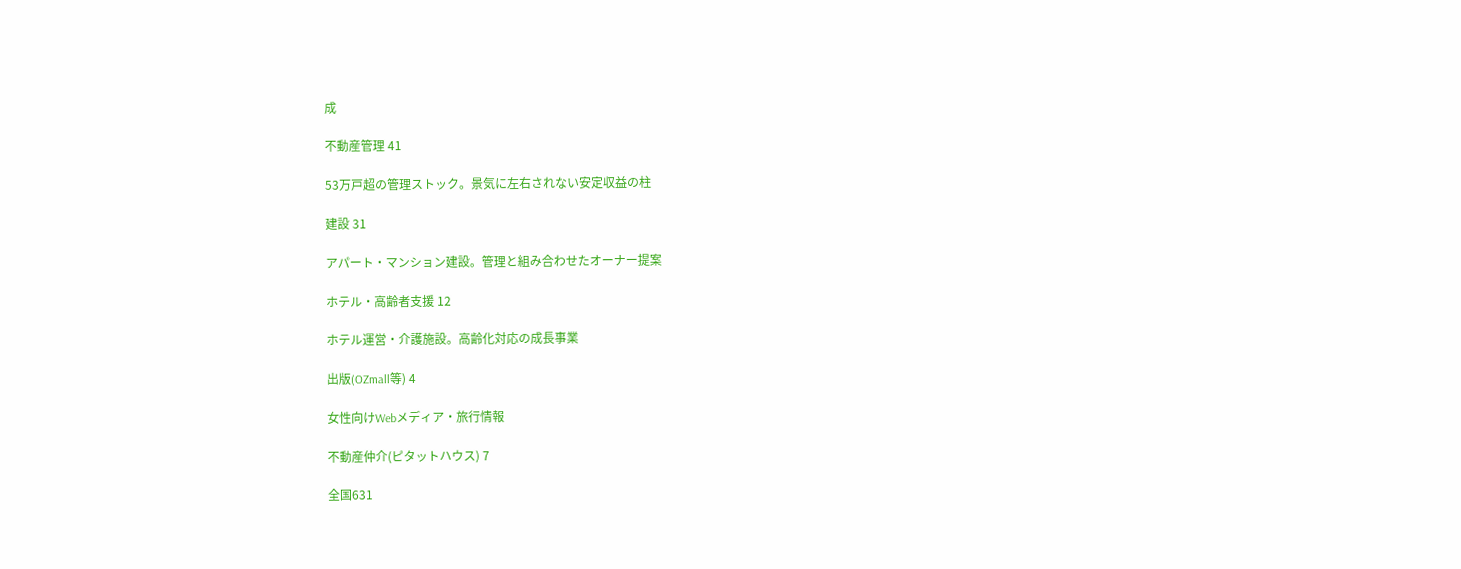成

不動産管理 41

53万戸超の管理ストック。景気に左右されない安定収益の柱

建設 31

アパート・マンション建設。管理と組み合わせたオーナー提案

ホテル・高齢者支援 12

ホテル運営・介護施設。高齢化対応の成長事業

出版(OZmall等) 4

女性向けWebメディア・旅行情報

不動産仲介(ピタットハウス) 7

全国631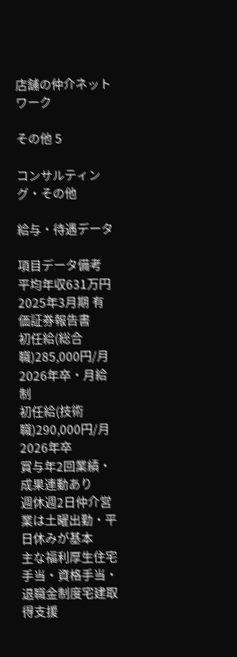店舗の仲介ネットワーク

その他 5

コンサルティング・その他

給与・待遇データ

項目データ備考
平均年収631万円2025年3月期 有価証券報告書
初任給(総合職)285,000円/月2026年卒・月給制
初任給(技術職)290,000円/月2026年卒
賞与年2回業績・成果連動あり
週休週2日仲介営業は土曜出勤・平日休みが基本
主な福利厚生住宅手当・資格手当・退職金制度宅建取得支援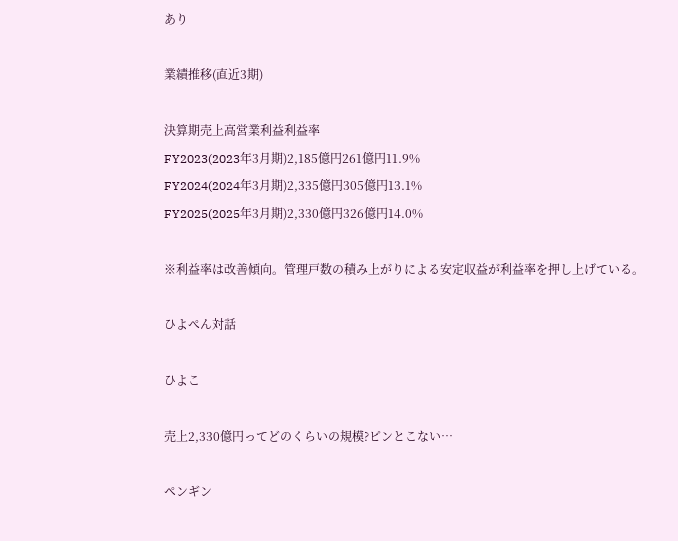あり

業績推移(直近3期)

決算期売上高営業利益利益率
FY2023(2023年3月期)2,185億円261億円11.9%
FY2024(2024年3月期)2,335億円305億円13.1%
FY2025(2025年3月期)2,330億円326億円14.0%

※利益率は改善傾向。管理戸数の積み上がりによる安定収益が利益率を押し上げている。

ひよぺん対話

ひよこ

売上2,330億円ってどのくらいの規模?ピンとこない…

ペンギン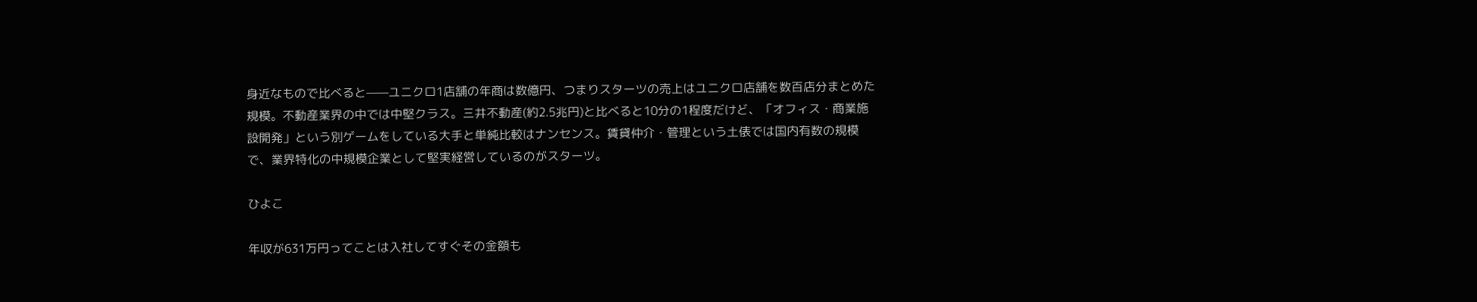身近なもので比べると——ユニクロ1店舗の年商は数億円、つまりスターツの売上はユニクロ店舗を数百店分まとめた規模。不動産業界の中では中堅クラス。三井不動産(約2.5兆円)と比べると10分の1程度だけど、「オフィス・商業施設開発」という別ゲームをしている大手と単純比較はナンセンス。賃貸仲介・管理という土俵では国内有数の規模で、業界特化の中規模企業として堅実経営しているのがスターツ。

ひよこ

年収が631万円ってことは入社してすぐその金額も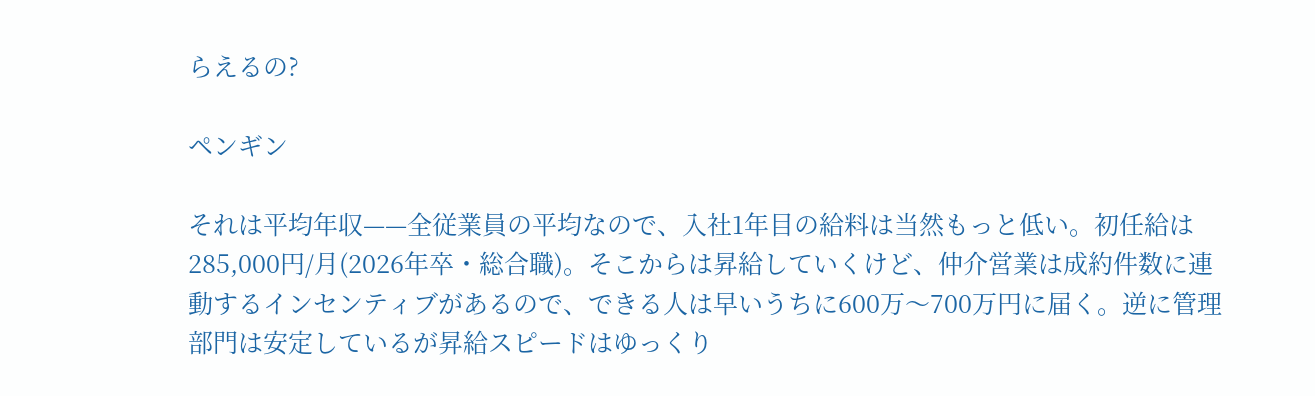らえるの?

ペンギン

それは平均年収——全従業員の平均なので、入社1年目の給料は当然もっと低い。初任給は285,000円/月(2026年卒・総合職)。そこからは昇給していくけど、仲介営業は成約件数に連動するインセンティブがあるので、できる人は早いうちに600万〜700万円に届く。逆に管理部門は安定しているが昇給スピードはゆっくり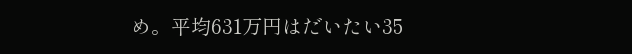め。平均631万円はだいたい35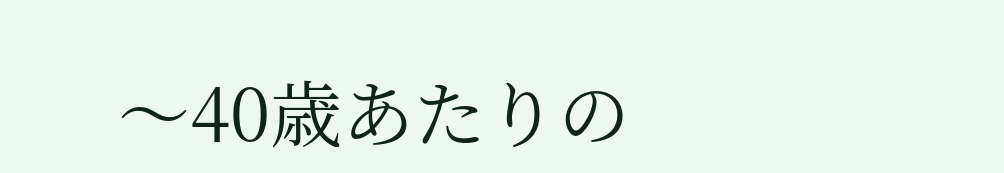〜40歳あたりの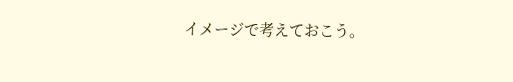イメージで考えておこう。